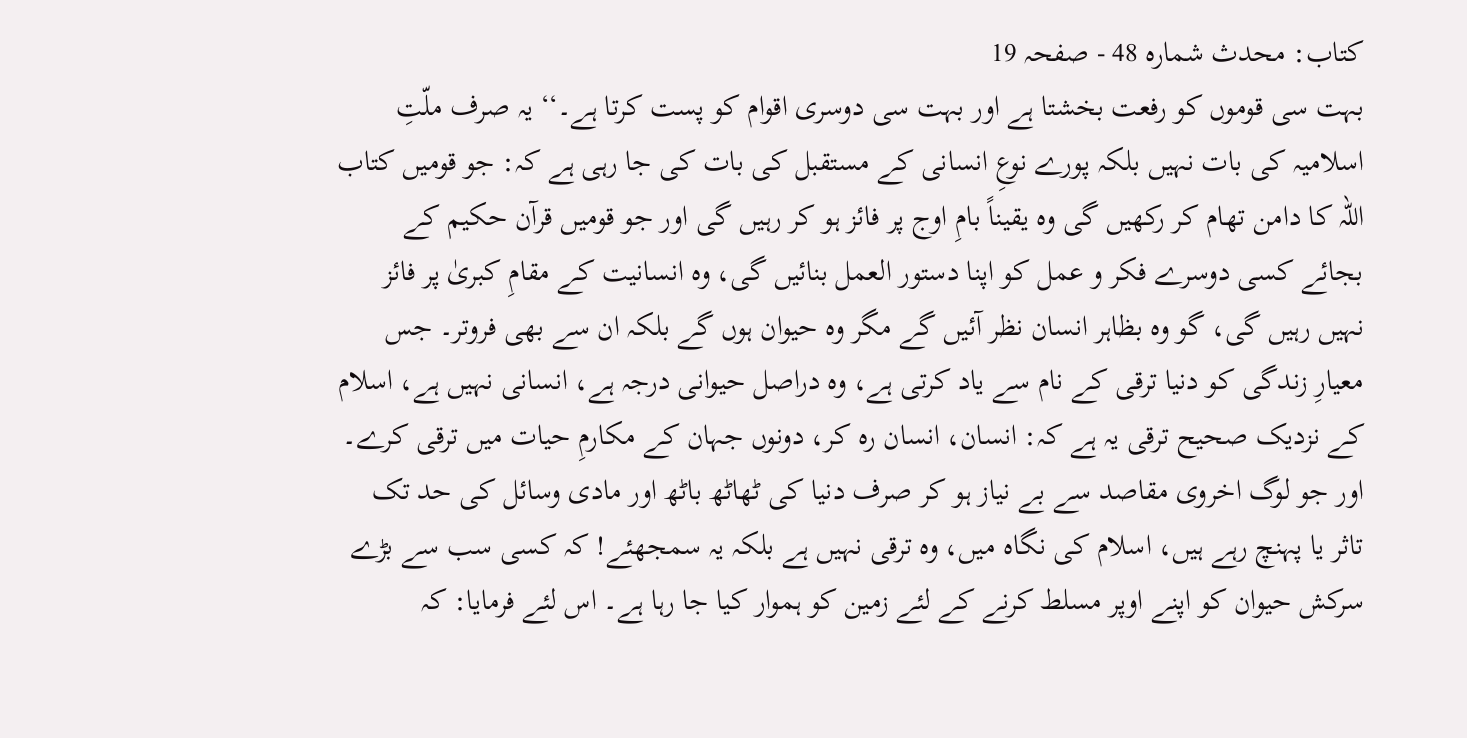کتاب: محدث شمارہ 48 - صفحہ 19
بہت سی قوموں کو رفعت بخشتا ہے اور بہت سی دوسری اقوام کو پست کرتا ہے۔‘‘ یہ صرف ملّتِ اسلامیہ کی بات نہیں بلکہ پورے نوعِ انسانی کے مستقبل کی بات کی جا رہی ہے کہ: جو قومیں کتاب اللہ کا دامن تھام کر رکھیں گی وہ یقیناً بامِ اوج پر فائز ہو کر رہیں گی اور جو قومیں قرآن حکیم کے بجائے کسی دوسرے فکر و عمل کو اپنا دستور العمل بنائیں گی، وہ انسانیت کے مقامِ کبریٰ پر فائز نہیں رہیں گی، گو وہ بظاہر انسان نظر آئیں گے مگر وہ حیوان ہوں گے بلکہ ان سے بھی فروتر۔ جس معیارِ زندگی کو دنیا ترقی کے نام سے یاد کرتی ہے، وہ دراصل حیوانی درجہ ہے، انسانی نہیں ہے، اسلام کے نزدیک صحیح ترقی یہ ہے کہ: انسان، انسان رہ کر، دونوں جہان کے مکارمِ حیات میں ترقی کرے۔ اور جو لوگ اخروی مقاصد سے بے نیاز ہو کر صرف دنیا کی ٹھاٹھ باٹھ اور مادی وسائل کی حد تک تاثر یا پہنچ رہے ہیں، اسلام کی نگاہ میں، وہ ترقی نہیں ہے بلکہ یہ سمجھئے! کہ کسی سب سے بڑے سرکش حیوان کو اپنے اوپر مسلط کرنے کے لئے زمین کو ہموار کیا جا رہا ہے۔ اس لئے فرمایا: کہ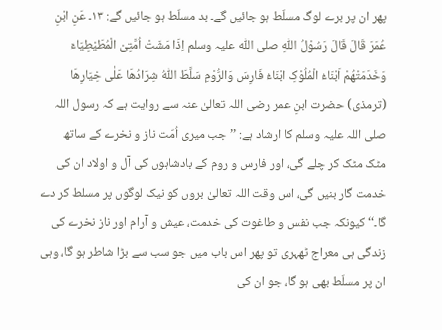پھر ان پر برے لوگ مسلّط ہو جائیں گے۔ بد مسلّط ہو جائیں گے: ۱۳۔ عَنِ ابْنِ عُمَرَ قَالَ قَالَ رَسُوْلُ اللّٰہِ صلی اللّٰہ علیہ وسلم اِذَا مَشَتْ اُمَّتِیْ الْمُطَیْطِیَاءَ وَخَدَمَتْھُمْ اَبْنَاءُ الْمُلُوْکِ ابْنَاءُ فَارِسَ وَالرُّوْمِ سَلَّطَ اللّٰہُ شِرَادُھَا عَلٰی خِیَارِھَا (ترمذی) حضرت ابنِ عمر رضی اللہ تعالیٰ عنہ سے روایت ہے کہ رسول اللہ صلی اللہ علیہ وسلم کا ارشاد ہے: ’’جب میری اُمّت ناز و نخرے کے ساتھ مٹک مٹک کر چلے گی، اور فارس و روم کے بادشاہوں کی آل و اولاد ان کی خدمت گار بنیں گی، اس وقت اللہ تعالیٰ بروں کو نیک لوگوں پر مسلط کر دے گا۔‘‘ کیونکہ جب نفس و طاغوت کی خدمت، عیش و آرام اور ناز نخرے کی زندگی ہی معراج ٹھہری تو پھر اس باب میں جو سب سے بڑا شاطر ہو گا، وہی ان پر مسلّط بھی ہو گا، جو ان کی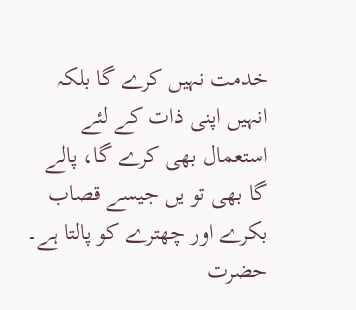خدمت نہیں کرے گا بلکہ انہیں اپنی ذات کے لئے استعمال بھی کرے گا، پالے گا بھی تو یں جیسے قصاب بکرے اور چھترے کو پالتا ہے۔ حضرت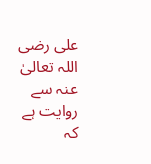علی رضی اللہ تعالیٰ عنہ سے روایت ہے کہ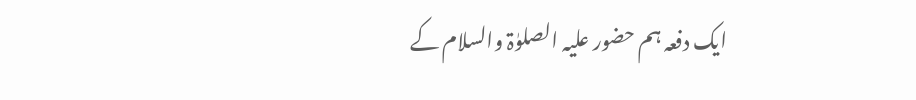ایک دفعہ ہم حضور علیہ الصلوٰۃ والسلام کے